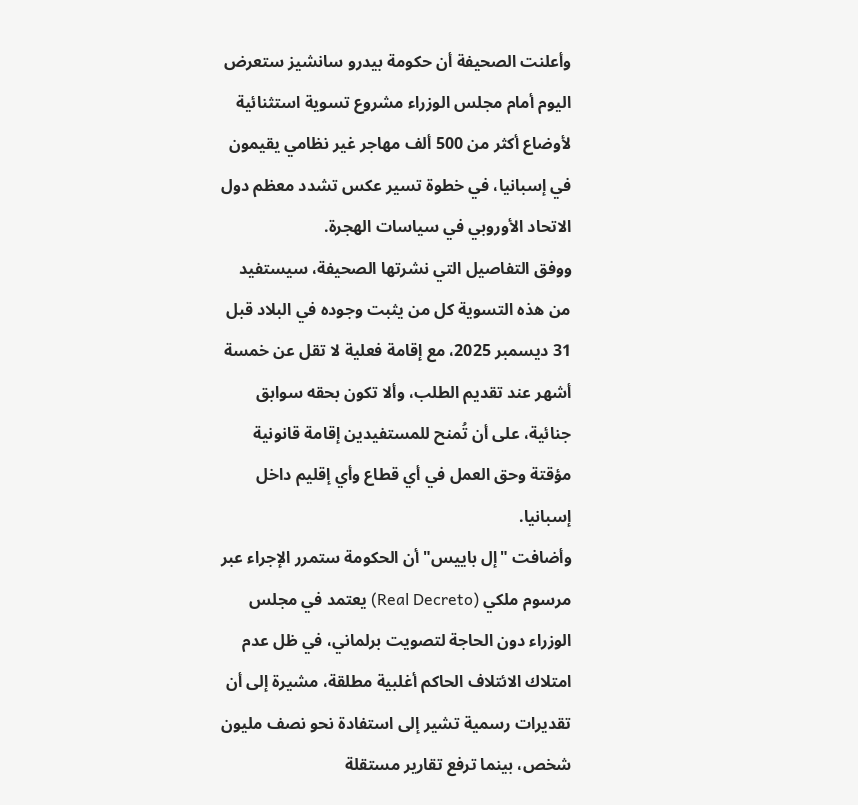وأعلنت الصحيفة أن حكومة بيدرو سانشيز ستعرض اليوم أمام مجلس الوزراء مشروع تسوية استثنائية لأوضاع أكثر من 500 ألف مهاجر غير نظامي يقيمون في إسبانيا، في خطوة تسير عكس تشدد معظم دول الاتحاد الأوروبي في سياسات الهجرة.
ووفق التفاصيل التي نشرتها الصحيفة، سيستفيد من هذه التسوية كل من يثبت وجوده في البلاد قبل 31 ديسمبر 2025، مع إقامة فعلية لا تقل عن خمسة أشهر عند تقديم الطلب، وألا تكون بحقه سوابق جنائية، على أن تُمنح للمستفيدين إقامة قانونية مؤقتة وحق العمل في أي قطاع وأي إقليم داخل إسبانيا.
وأضافت "إل باييس" أن الحكومة ستمرر الإجراء عبر مرسوم ملكي (Real Decreto) يعتمد في مجلس الوزراء دون الحاجة لتصويت برلماني، في ظل عدم امتلاك الائتلاف الحاكم أغلبية مطلقة، مشيرة إلى أن تقديرات رسمية تشير إلى استفادة نحو نصف مليون شخص، بينما ترفع تقارير مستقلة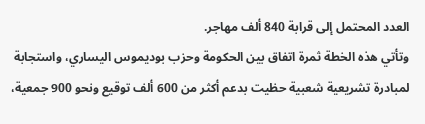العدد المحتمل إلى قرابة 840 ألف مهاجر.
وتأتي هذه الخطة ثمرة اتفاق بين الحكومة وحزب بوديموس اليساري، واستجابة لمبادرة تشريعية شعبية حظيت بدعم أكثر من 600 ألف توقيع ونحو 900 جمعية،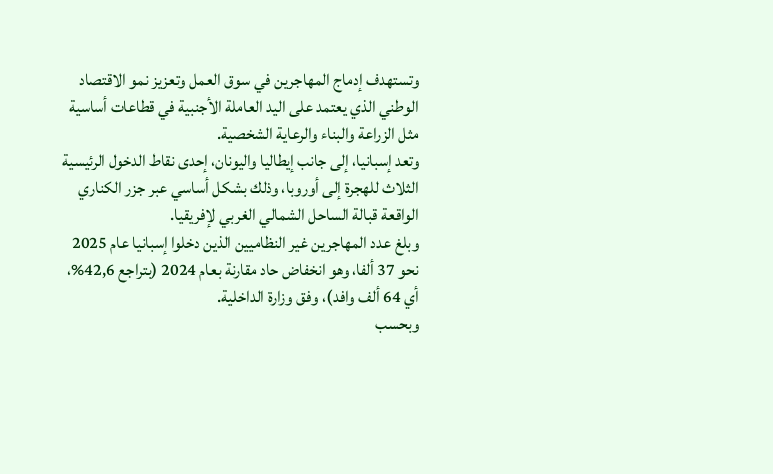وتستهدف إدماج المهاجرين في سوق العمل وتعزيز نمو الاقتصاد الوطني الذي يعتمد على اليد العاملة الأجنبية في قطاعات أساسية مثل الزراعة والبناء والرعاية الشخصية.
وتعد إسبانيا، إلى جانب إيطاليا واليونان، إحدى نقاط الدخول الرئيسية الثلاث للهجرة إلى أوروبا، وذلك بشكل أساسي عبر جزر الكناري الواقعة قبالة الساحل الشمالي الغربي لإفريقيا.
وبلغ عدد المهاجرين غير النظاميين الذين دخلوا إسبانيا عام 2025 نحو 37 ألفا، وهو انخفاض حاد مقارنة بعام 2024 (بتراجع 42,6%، أي 64 ألف وافد)، وفق وزارة الداخلية.
وبحسب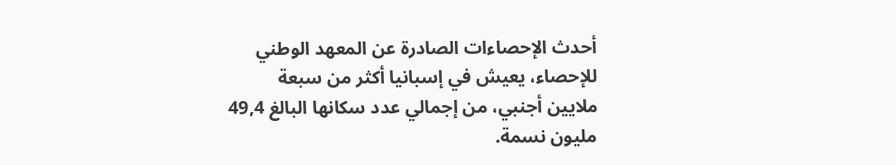أحدث الإحصاءات الصادرة عن المعهد الوطني للإحصاء، يعيش في إسبانيا أكثر من سبعة ملايين أجنبي، من إجمالي عدد سكانها البالغ 49,4 مليون نسمة.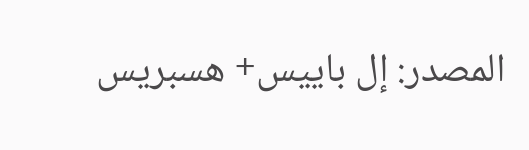المصدر: إل باييس+ هسبريس